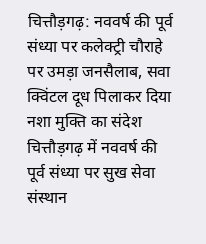चित्तौड़गढ़: नववर्ष की पूर्व संध्या पर कलेक्ट्री चौराहे पर उमड़ा जनसैलाब, सवा क्विंटल दूध पिलाकर दिया नशा मुक्ति का संदेश
चित्तौड़गढ़ में नववर्ष की पूर्व संध्या पर सुख सेवा संस्थान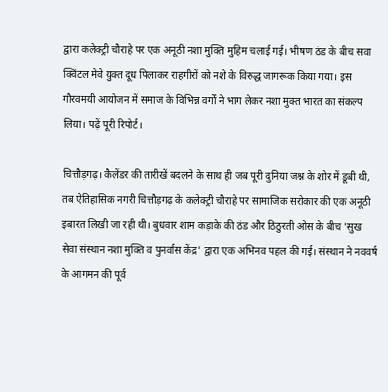द्वारा कलेक्ट्री चौराहे पर एक अनूठी नशा मुक्ति मुहिम चलाई गई। भीषण ठंड के बीच सवा क्विंटल मेवे युक्त दूध पिलाकर राहगीरों को नशे के विरुद्ध जागरूक किया गया। इस गौरवमयी आयोजन में समाज के विभिन्न वर्गों ने भाग लेकर नशा मुक्त भारत का संकल्प लिया। पढ़ें पूरी रिपोर्ट।

चित्तौड़गढ़। कैलेंडर की तारीखें बदलने के साथ ही जब पूरी दुनिया जश्न के शोर में डूबी थी, तब ऐतिहासिक नगरी चित्तौड़गढ़ के कलेक्ट्री चौराहे पर सामाजिक सरोकार की एक अनूठी इबारत लिखी जा रही थी। बुधवार शाम कड़ाके की ठंड और ठिठुरती ओस के बीच 'सुख सेवा संस्थान नशा मुक्ति व पुनर्वास केंद्र' द्वारा एक अभिनव पहल की गई। संस्थान ने नववर्ष के आगमन की पूर्व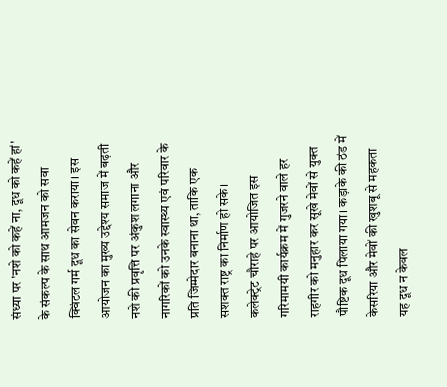संध्या पर 'नशे को कहें ना, दूध को कहें हां' के संकल्प के साथ आमजन को सवा क्विंटल गर्म दूध का सेवन कराया। इस आयोजन का मुख्य उद्देश्य समाज में बढ़ती नशे की प्रवृत्ति पर अंकुश लगाना और नागरिकों को उनके स्वास्थ्य एवं परिवार के प्रति जिम्मेदार बनाना था, ताकि एक सशक्त राष्ट्र का निर्माण हो सके।
कलेक्ट्रेट चौराहे पर आयोजित इस गरिमामयी कार्यक्रम में गुजरने वाले हर राहगीर को मनुहार कर सूखे मेवों से युक्त पौष्टिक दूध पिलाया गया। कड़ाके की ठंड में केसरिया और मेवों की खुशबू से महकता यह दूध न केवल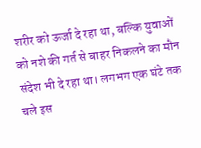शरीर को ऊर्जा दे रहा था, बल्कि युवाओं को नशे की गर्त से बाहर निकलने का मौन संदेश भी दे रहा था। लगभग एक घंटे तक चले इस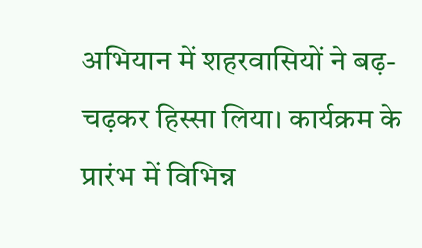अभियान में शहरवासियों ने बढ़-चढ़कर हिस्सा लिया। कार्यक्रम के प्रारंभ में विभिन्न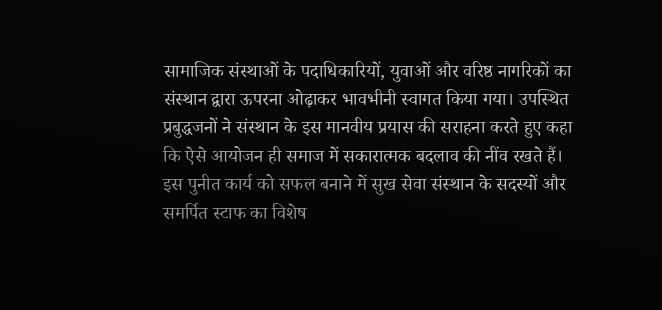सामाजिक संस्थाओं के पदाधिकारियों, युवाओं और वरिष्ठ नागरिकों का संस्थान द्वारा ऊपरना ओढ़ाकर भावभीनी स्वागत किया गया। उपस्थित प्रबुद्धजनों ने संस्थान के इस मानवीय प्रयास की सराहना करते हुए कहा कि ऐसे आयोजन ही समाज में सकारात्मक बदलाव की नींव रखते हैं।
इस पुनीत कार्य को सफल बनाने में सुख सेवा संस्थान के सदस्यों और समर्पित स्टाफ का विशेष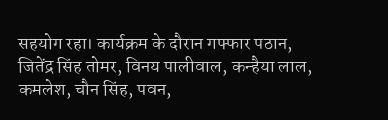सहयोग रहा। कार्यक्रम के दौरान गफ्फार पठान, जितेंद्र सिंह तोमर, विनय पालीवाल, कन्हैया लाल, कमलेश, चौन सिंह, पवन,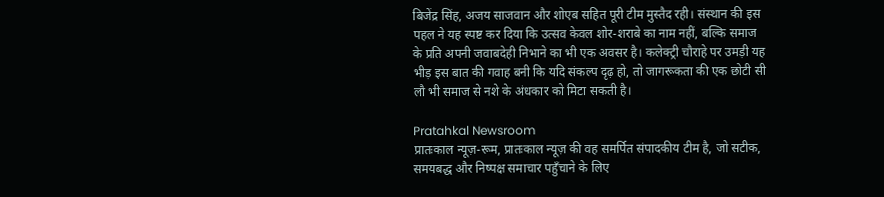बिजेंद्र सिंह, अजय साजवान और शोएब सहित पूरी टीम मुस्तैद रही। संस्थान की इस पहल ने यह स्पष्ट कर दिया कि उत्सव केवल शोर-शराबे का नाम नहीं, बल्कि समाज के प्रति अपनी जवाबदेही निभाने का भी एक अवसर है। कलेक्ट्री चौराहे पर उमड़ी यह भीड़ इस बात की गवाह बनी कि यदि संकल्प दृढ़ हो, तो जागरूकता की एक छोटी सी लौ भी समाज से नशे के अंधकार को मिटा सकती है।

Pratahkal Newsroom
प्रातःकाल न्यूज़-रूम, प्रातःकाल न्यूज़ की वह समर्पित संपादकीय टीम है, जो सटीक, समयबद्ध और निष्पक्ष समाचार पहुँचाने के लिए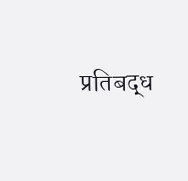प्रतिबद्ध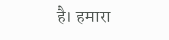है। हमारा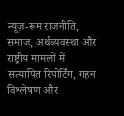न्यूज़-रूम राजनीति, समाज, अर्थव्यवस्था और राष्ट्रीय मामलों में सत्यापित रिपोर्टिंग, गहन विश्लेषण और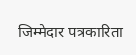जिम्मेदार पत्रकारिता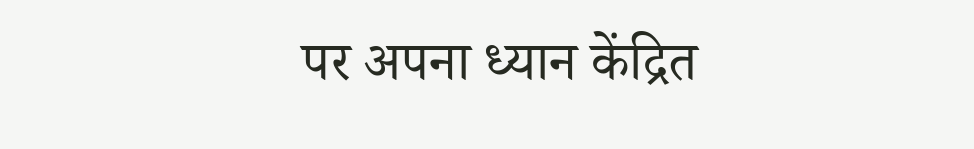पर अपना ध्यान केंद्रित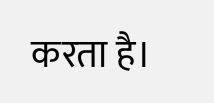करता है।